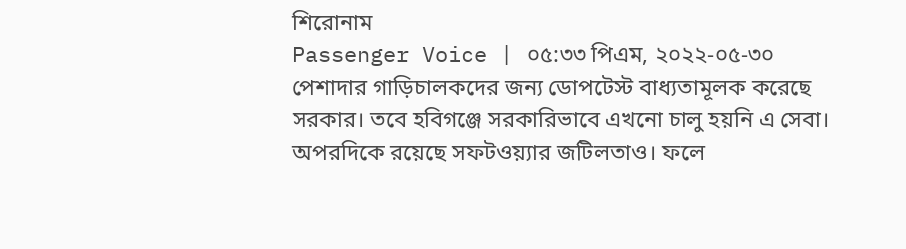শিরোনাম
Passenger Voice | ০৫:৩৩ পিএম, ২০২২-০৫-৩০
পেশাদার গাড়িচালকদের জন্য ডোপটেস্ট বাধ্যতামূলক করেছে সরকার। তবে হবিগঞ্জে সরকারিভাবে এখনো চালু হয়নি এ সেবা। অপরদিকে রয়েছে সফটওয়্যার জটিলতাও। ফলে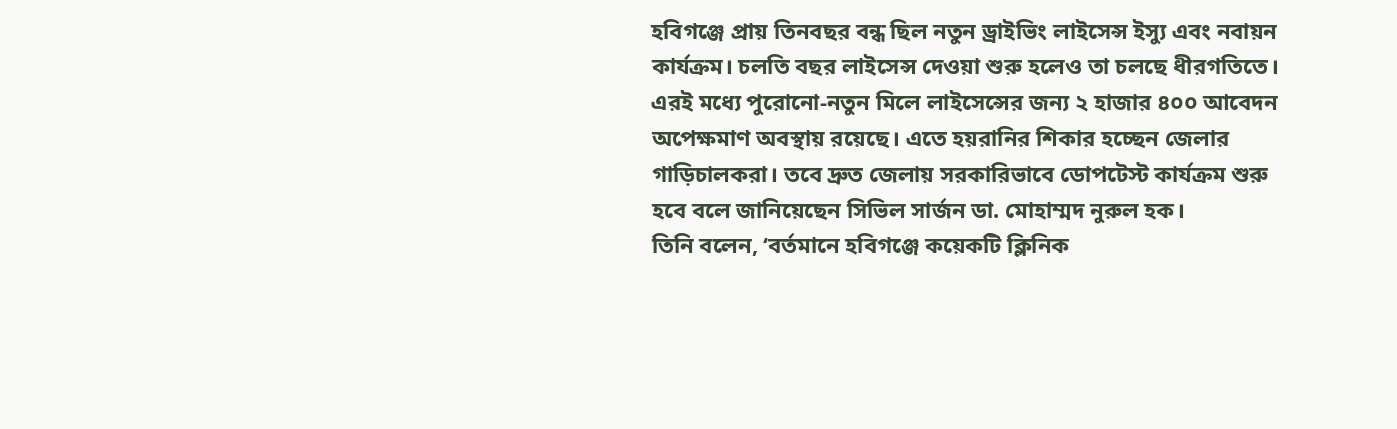হবিগঞ্জে প্রায় তিনবছর বন্ধ ছিল নতুন ড্রাইভিং লাইসেন্স ইস্যু এবং নবায়ন কার্যক্রম। চলতি বছর লাইসেন্স দেওয়া শুরু হলেও তা চলছে ধীরগতিতে।
এরই মধ্যে পুরোনো-নতুন মিলে লাইসেন্সের জন্য ২ হাজার ৪০০ আবেদন অপেক্ষমাণ অবস্থায় রয়েছে। এতে হয়রানির শিকার হচ্ছেন জেলার গাড়িচালকরা। তবে দ্রুত জেলায় সরকারিভাবে ডোপটেস্ট কার্যক্রম শুরু হবে বলে জানিয়েছেন সিভিল সার্জন ডা. মোহাম্মদ নুরুল হক।
তিনি বলেন, ‘বর্তমানে হবিগঞ্জে কয়েকটি ক্লিনিক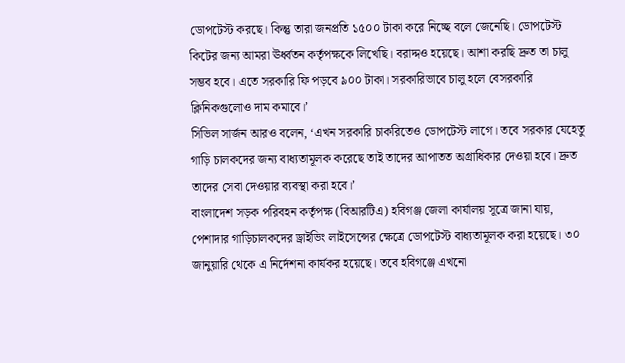ডোপটেস্ট করছে। কিন্তু তারা জনপ্রতি ১৫০০ টাকা করে নিচ্ছে বলে জেনেছি। ডোপটেস্ট কিটের জন্য আমরা ঊর্ধ্বতন কর্তৃপক্ষকে লিখেছি। বরাদ্দও হয়েছে। আশা করছি দ্রুত তা চালু সম্ভব হবে। এতে সরকারি ফি পড়বে ৯০০ টাকা। সরকারিভাবে চালু হলে বেসরকারি ক্লিনিকগুলোও দাম কমাবে।’
সিভিল সার্জন আরও বলেন, ‘এখন সরকারি চাকরিতেও ডোপটেস্ট লাগে। তবে সরকার যেহেতু গাড়ি চালকদের জন্য বাধ্যতামূলক করেছে তাই তাদের আপাতত অগ্রাধিকার দেওয়া হবে। দ্রুত তাদের সেবা দেওয়ার ব্যবস্থা করা হবে।’
বাংলাদেশ সড়ক পরিবহন কর্তৃপক্ষ (বিআরটিএ) হবিগঞ্জ জেলা কার্যালয় সূত্রে জানা যায়, পেশাদার গাড়িচালকদের ড্রাইভিং লাইসেন্সের ক্ষেত্রে ডোপটেস্ট বাধ্যতামূলক করা হয়েছে। ৩০ জানুয়ারি থেকে এ নির্দেশনা কার্যকর হয়েছে। তবে হবিগঞ্জে এখনো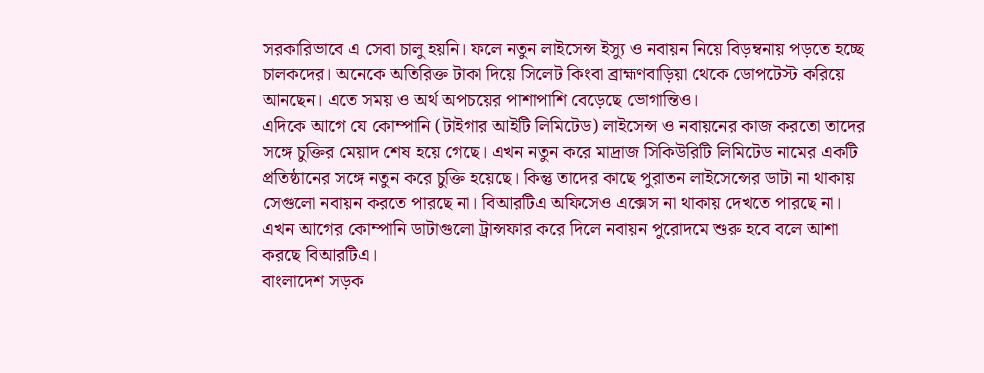সরকারিভাবে এ সেবা চালু হয়নি। ফলে নতুন লাইসেন্স ইস্যু ও নবায়ন নিয়ে বিড়ম্বনায় পড়তে হচ্ছে চালকদের। অনেকে অতিরিক্ত টাকা দিয়ে সিলেট কিংবা ব্রাহ্মণবাড়িয়া থেকে ডোপটেস্ট করিয়ে আনছেন। এতে সময় ও অর্থ অপচয়ের পাশাপাশি বেড়েছে ভোগান্তিও।
এদিকে আগে যে কোম্পানি (টাইগার আইটি লিমিটেড) লাইসেন্স ও নবায়নের কাজ করতো তাদের সঙ্গে চুক্তির মেয়াদ শেষ হয়ে গেছে। এখন নতুন করে মাদ্রাজ সিকিউরিটি লিমিটেড নামের একটি প্রতিষ্ঠানের সঙ্গে নতুন করে চুক্তি হয়েছে। কিন্তু তাদের কাছে পুরাতন লাইসেন্সের ডাটা না থাকায় সেগুলো নবায়ন করতে পারছে না। বিআরটিএ অফিসেও এক্সেস না থাকায় দেখতে পারছে না। এখন আগের কোম্পানি ডাটাগুলো ট্রান্সফার করে দিলে নবায়ন পুরোদমে শুরু হবে বলে আশা করছে বিআরটিএ।
বাংলাদেশ সড়ক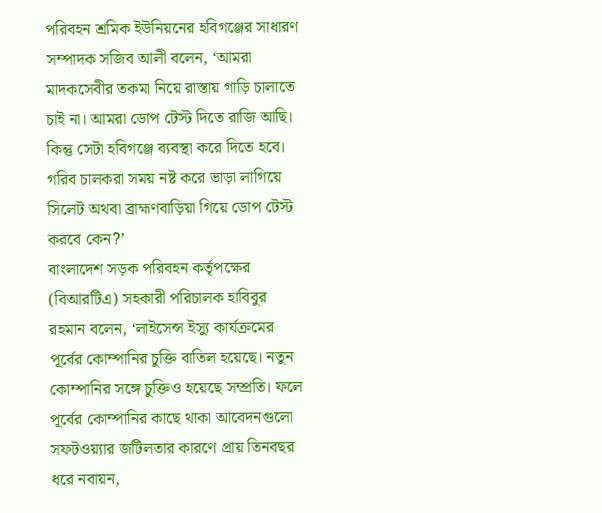পরিবহন শ্রমিক ইউনিয়নের হবিগঞ্জের সাধারণ সম্পাদক সজিব আলী বলেন, ‘আমরা মাদকসেবীর তকমা নিয়ে রাস্তায় গাড়ি চালাতে চাই না। আমরা ডোপ টেস্ট দিতে রাজি আছি। কিন্তু সেটা হবিগঞ্জে ব্যবস্থা করে দিতে হবে। গরিব চালকরা সময় নষ্ট করে ভাড়া লাগিয়ে সিলেট অথবা ব্রাহ্মণবাড়িয়া গিয়ে ডোপ টেস্ট করবে কেন?’
বাংলাদেশ সড়ক পরিবহন কর্তৃপক্ষের (বিআরটিএ) সহকারী পরিচালক হাবিবুর রহমান বলেন, ‘লাইসেন্স ইস্যু কার্যক্রমের পূর্বের কোম্পানির চুক্তি বাতিল হয়েছে। নতুন কোম্পানির সঙ্গে চুক্তিও হয়েছে সম্প্রতি। ফলে পূর্বের কোম্পানির কাছে থাকা আবেদনগুলো সফটওয়্যার জটিলতার কারণে প্রায় তিনবছর ধরে নবায়ন,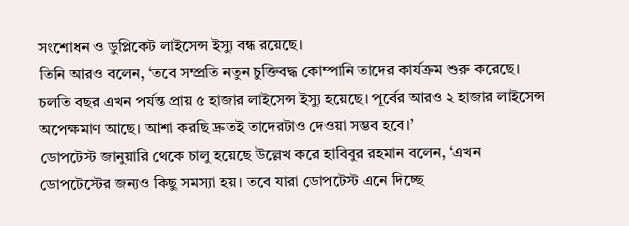সংশোধন ও ডুপ্লিকেট লাইসেন্স ইস্যু বন্ধ রয়েছে।
তিনি আরও বলেন, ‘তবে সম্প্রতি নতুন চুক্তিবদ্ধ কোম্পানি তাদের কার্যক্রম শুরু করেছে। চলতি বছর এখন পর্যন্ত প্রায় ৫ হাজার লাইসেন্স ইস্যু হয়েছে। পূর্বের আরও ২ হাজার লাইসেন্স অপেক্ষমাণ আছে। আশা করছি দ্রুতই তাদেরটাও দেওয়া সম্ভব হবে।’
ডোপটেস্ট জানুয়ারি থেকে চালু হয়েছে উল্লেখ করে হাবিবুর রহমান বলেন, ‘এখন ডোপটেস্টের জন্যও কিছু সমস্যা হয়। তবে যারা ডোপটেস্ট এনে দিচ্ছে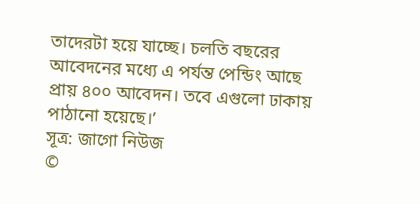তাদেরটা হয়ে যাচ্ছে। চলতি বছরের আবেদনের মধ্যে এ পর্যন্ত পেন্ডিং আছে প্রায় ৪০০ আবেদন। তবে এগুলো ঢাকায় পাঠানো হয়েছে।’
সূত্র: জাগো নিউজ
©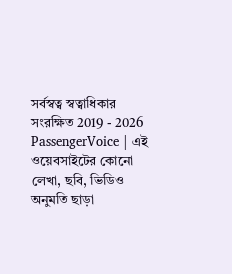সর্বস্বত্ব স্বত্বাধিকার সংরক্ষিত 2019 - 2026 PassengerVoice | এই ওয়েবসাইটের কোনো লেখা, ছবি, ভিডিও অনুমতি ছাড়া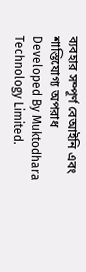ব্যবহার সম্পূর্ণ বেআইনি এবং শাস্তিযোগ্য অপরাধ
Developed By Muktodhara Technology Limited.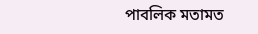পাবলিক মতামত